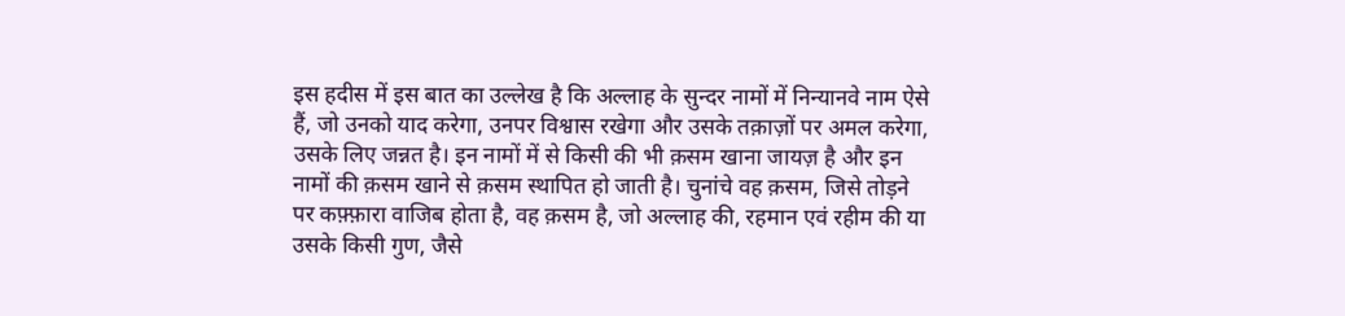इस हदीस में इस बात का उल्लेख है कि अल्लाह के सुन्दर नामों में निन्यानवे नाम ऐसे हैं, जो उनको याद करेगा, उनपर विश्वास रखेगा और उसके तक़ाज़ों पर अमल करेगा, उसके लिए जन्नत है। इन नामों में से किसी की भी क़सम खाना जायज़ है और इन नामों की क़सम खाने से क़सम स्थापित हो जाती है। चुनांचे वह क़सम, जिसे तोड़ने पर कफ़्फ़ारा वाजिब होता है, वह क़सम है, जो अल्लाह की, रहमान एवं रहीम की या उसके किसी गुण, जैसे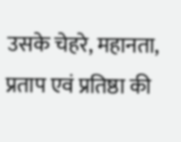उसके चेहरे, महानता, प्रताप एवं प्रतिष्ठा की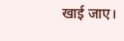खाई जाए।